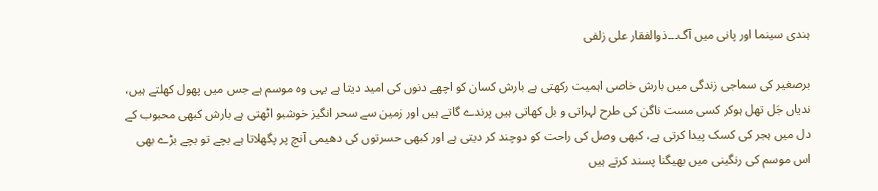ہندی سینما اور پانی میں آگ۔۔۔ذوالفقار علی زلفی

برصغیر کی سماجی زندگی میں بارش خاصی اہمیت رکھتی ہے بارش کسان کو اچھے دنوں کی امید دیتا ہے یہی وہ موسم ہے جس میں پھول کھلتے ہیں، ندیاں جَل تھل ہوکر کسی مست ناگن کی طرح لہراتی و بل کھاتی ہیں پرندے گاتے ہیں اور زمین سے سحر انگیز خوشبو اٹھتی ہے بارش کبھی محبوب کے دل میں ہجر کی کسک پیدا کرتی ہے، کبھی وصل کی راحت کو دوچند کر دیتی ہے اور کبھی حسرتوں کی دھیمی آنچ پر پگھلاتا ہے بچے تو بچے بڑے بھی اس موسم کی رنگینی میں بھیگنا پسند کرتے ہیں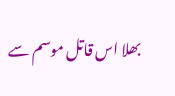بھلا اس قاتل موسم سے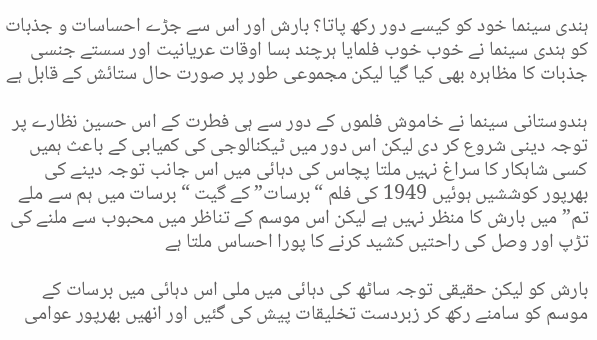ہندی سینما خود کو کیسے دور رکھ پاتا؟ بارش اور اس سے جڑے احساسات و جذبات کو ہندی سینما نے خوب خوب فلمایا ہرچند بسا اوقات عریانیت اور سستے جنسی جذبات کا مظاہرہ بھی کیا گیا لیکن مجموعی طور پر صورت حال ستائش کے قابل ہے

ہندوستانی سینما نے خاموش فلموں کے دور سے ہی فطرت کے اس حسین نظارے پر توجہ دینی شروع کر دی لیکن اس دور میں ٹیکنالوجی کی کمیابی کے باعث ہمیں کسی شاہکار کا سراغ نہیں ملتا پچاس کی دہائی میں اس جانب توجہ دینے کی بھرپور کوششیں ہوئیں 1949 کی فلم “برسات” کے گیت “برسات میں ہم سے ملے تم” میں بارش کا منظر نہیں ہے لیکن اس موسم کے تناظر میں محبوب سے ملنے کی تڑپ اور وصل کی راحتیں کشید کرنے کا پورا احساس ملتا ہے

بارش کو لیکن حقیقی توجہ ساٹھ کی دہائی میں ملی اس دہائی میں برسات کے موسم کو سامنے رکھ کر زبردست تخلیقات پیش کی گئیں اور انھیں بھرپور عوامی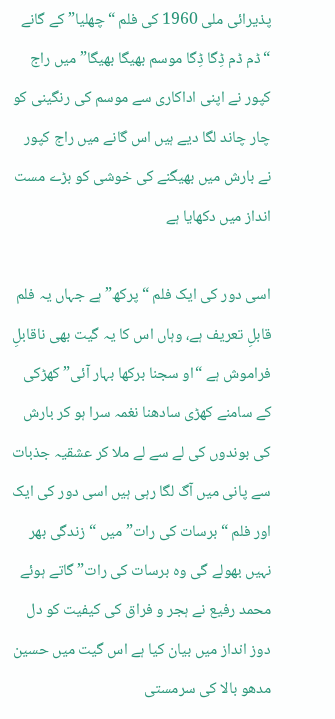پذیرائی ملی 1960 کی فلم “چھلیا” کے گانے “ڈم ڈم ڈِگا ڈِگا موسم بھیگا بھیگا” میں راج کپور نے اپنی اداکاری سے موسم کی رنگینی کو چار چاند لگا دیے ہیں اس گانے میں راج کپور نے بارش میں بھیگنے کی خوشی کو بڑے مست انداز میں دکھایا ہے

اسی دور کی ایک فلم “پرکھ” ہے جہاں یہ فلم قابلِ تعریف ہے، وہاں اس کا یہ گیت بھی ناقابلِ فراموش ہے “او سجنا برکھا بہار آئی” کھڑکی کے سامنے کھڑی سادھنا نغمہ سرا ہو کر بارش کی بوندوں کی لے سے لے ملا کر عشقیہ جذبات سے پانی میں آگ لگا رہی ہیں اسی دور کی ایک اور فلم “برسات کی رات” میں “زندگی بھر نہیں بھولے گی وہ برسات کی رات” گاتے ہوئے محمد رفیع نے ہجر و فراق کی کیفیت کو دل دوز انداز میں بیان کیا ہے اس گیت میں حسین مدھو بالا کی سرمستی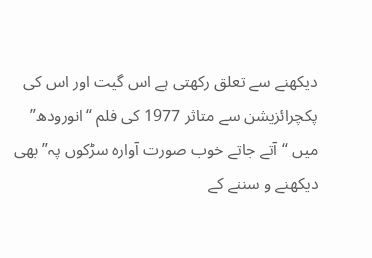دیکھنے سے تعلق رکھتی ہے اس گیت اور اس کی پکچرائزیشن سے متاثر 1977 کی فلم “انورودھ” میں “آتے جاتے خوب صورت آوارہ سڑکوں پہ” بھی دیکھنے و سننے کے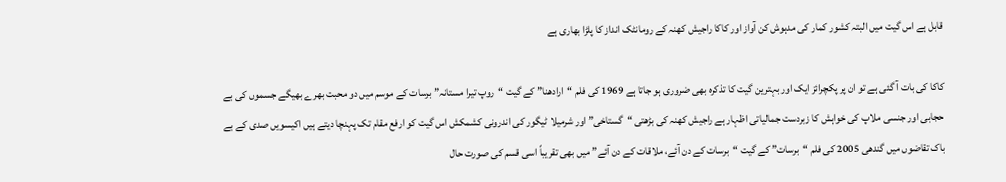قابل ہے اس گیت میں البتہ کشور کمار کی مدہوش کن آواز اور کاکا راجیش کھنہ کے رومانٹک انداز کا پلڑا بھاری ہے

کاکا کی بات آ گئی ہے تو ان پر پکچرائز ایک اور بہترین گیت کا تذکرہ بھی ضروری ہو جاتا ہے 1969 کی فلم “ارادھنا” کے گیت “روپ تیرا مستانہ” برسات کے موسم میں دو محبت بھرے بھیگے جسموں کی بے حجابی اور جنسی ملاپ کی خواہش کا زبردست جمالیاتی اظہار ہے راجیش کھنہ کی بڑھتی “گستاخی” اور شرمیلا ٹیگور کی اندرونی کشمکش اس گیت کو ارفع مقام تک پہنچا دیتے ہیں اکیسویں صدی کے بے باک تقاضوں میں گندھی 2005 کی فلم “برسات” کے گیت “برسات کے دن آئے، ملاقات کے دن آئے” میں بھی تقریباً اسی قسم کی صورت حال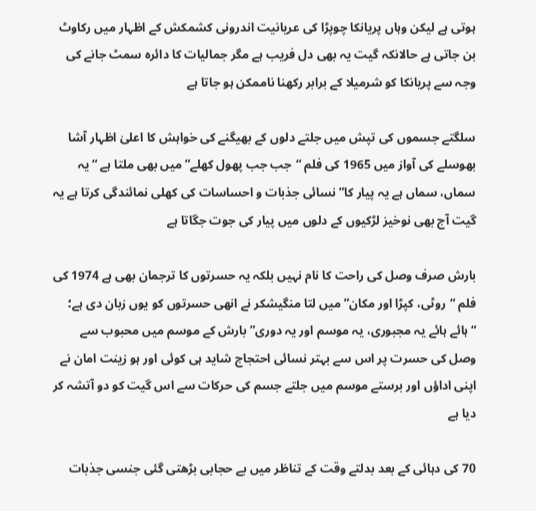ہوتی ہے لیکن وہاں پریانکا چوپڑا کی عریانیت اندرونی کشمکش کے اظہار میں رکاوٹ بن جاتی ہے حالانکہ گیت یہ بھی دل فریب ہے مگر جمالیات کا دائرہ سمٹ جانے کی وجہ سے پریانکا کو شرمیلا کے برابر رکھنا ناممکن ہو جاتا ہے

سلگتے جسموں کی تپش میں جلتے دلوں کے بھیگنے کی خواہش کا اعلیٰ اظہار آشا بھوسلے کی آواز میں 1965 کی فلم “جب جب پھول کھلے” میں بھی ملتا ہے “یہ سماں، سماں ہے یہ پیار کا” نسائی جذبات و احساسات کی کھلی نمائندگی کرتا ہے یہ گیت آج بھی نوخیز لڑکیوں کے دلوں میں پیار کی جوت جگاتا ہے

بارش صرف وصل کی راحت کا نام نہیں بلکہ یہ حسرتوں کا ترجمان بھی ہے 1974 کی فلم “روٹی، کپڑا اور مکان” میں لتا منگیشکر نے انھی حسرتوں کو یوں زبان دی ہے؛ “ہائے ہائے یہ مجبوری، یہ موسم اور یہ دوری” بارش کے موسم میں محبوب سے وصل کی حسرت پر اس سے بہتر نسائی احتجاج شاید ہی کوئی اور ہو زینت امان نے اپنی اداؤں اور برستے موسم میں جلتے جسم کی حرکات سے اس گیت کو دو آتشہ کر دیا ہے

70 کی دہائی کے بعد بدلتے وقت کے تناظر میں بے حجابی بڑھتی گئی جنسی جذبات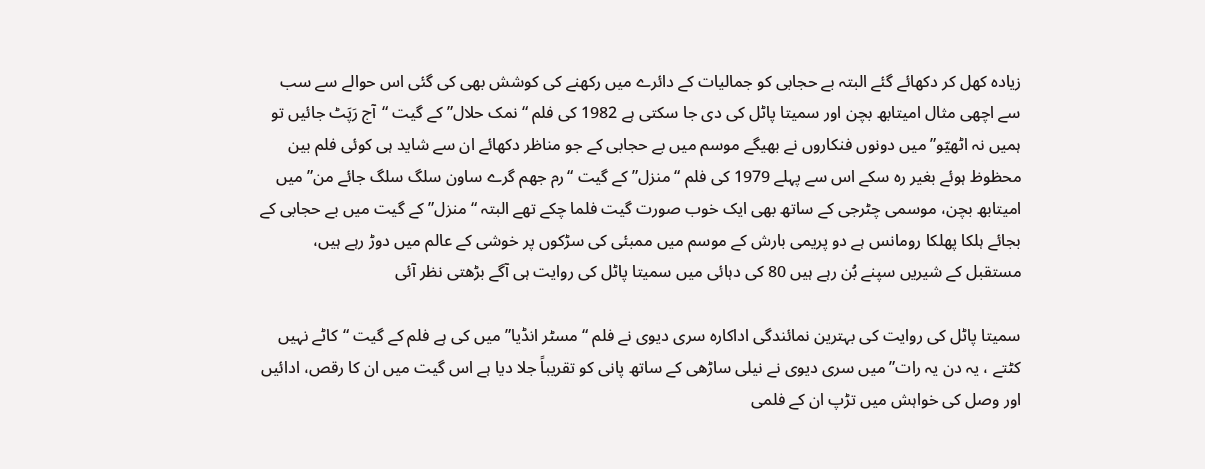زیادہ کھل کر دکھائے گئے البتہ بے حجابی کو جمالیات کے دائرے میں رکھنے کی کوشش بھی کی گئی اس حوالے سے سب سے اچھی مثال امیتابھ بچن اور سمیتا پاٹل کی دی جا سکتی ہے 1982 کی فلم “نمک حلال” کے گیت “آج رَپَٹ جائیں تو ہمیں نہ اٹھیّو” میں دونوں فنکاروں نے بھیگے موسم میں بے حجابی کے جو مناظر دکھائے ان سے شاید ہی کوئی فلم بین محظوظ ہوئے بغیر رہ سکے اس سے پہلے 1979 کی فلم “منزل” کے گیت “رم جھم گرے ساون سلگ سلگ جائے من” میں امیتابھ بچن، موسمی چٹرجی کے ساتھ بھی ایک خوب صورت گیت فلما چکے تھے البتہ “منزل” کے گیت میں بے حجابی کے بجائے ہلکا پھلکا رومانس ہے دو پریمی بارش کے موسم میں ممبئی کی سڑکوں پر خوشی کے عالم میں دوڑ رہے ہیں، مستقبل کے شیریں سپنے بُن رہے ہیں 80 کی دہائی میں سمیتا پاٹل کی روایت ہی آگے بڑھتی نظر آئی

سمیتا پاٹل کی روایت کی بہترین نمائندگی اداکارہ سری دیوی نے فلم “مسٹر انڈیا” میں کی ہے فلم کے گیت “کاٹے نہیں کٹتے ، یہ دن یہ رات” میں سری دیوی نے نیلی ساڑھی کے ساتھ پانی کو تقریباً جلا دیا ہے اس گیت میں ان کا رقص، ادائیں اور وصل کی خواہش میں تڑپ ان کے فلمی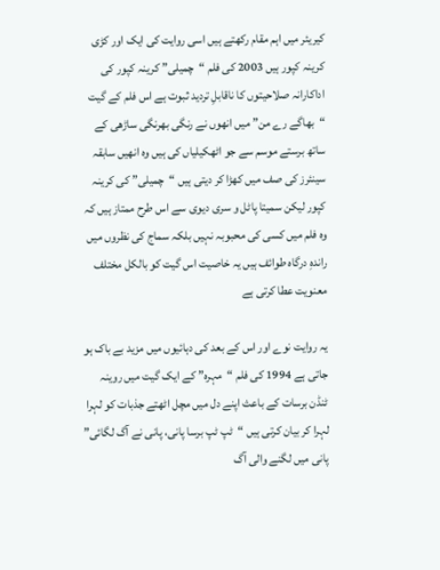کیریئر میں اہم مقام رکھتے ہیں اسی روایت کی ایک اور کڑی کرینہ کپور ہیں 2003 کی فلم “چمیلی” کرینہ کپور کی اداکارانہ صلاحیتوں کا ناقابلِ تردید ثبوت ہے اس فلم کے گیت “بھاگے رے من” میں انھوں نے رنگی بھرنگی ساڑھی کے ساتھ برستے موسم سے جو اٹھکیلیاں کی ہیں وہ انھیں سابقہ سینئرز کی صف میں کھڑا کر دیتی ہیں “چمیلی” کی کرینہ کپور لیکن سمیتا پاٹل و سری دیوی سے اس طرح ممتاز ہیں کہ وہ فلم میں کسی کی محبوبہ نہیں بلکہ سماج کی نظروں میں راندہِ درگاہ طوائف ہیں یہ خاصیت اس گیت کو بالکل مختلف معنویت عطا کرتی ہے

یہ روایت نوے اور اس کے بعد کی دہائیوں میں مزید بے باک ہو جاتی ہے 1994 کی فلم “مہرہ” کے ایک گیت میں روینہ ٹنڈن برسات کے باعث اپنے دل میں مچل اٹھتے جذبات کو لہرا لہرا کر بیان کرتی ہیں “ٹپ ٹپ برسا پانی، پانی نے آگ لگائی” پانی میں لگنے والی آگ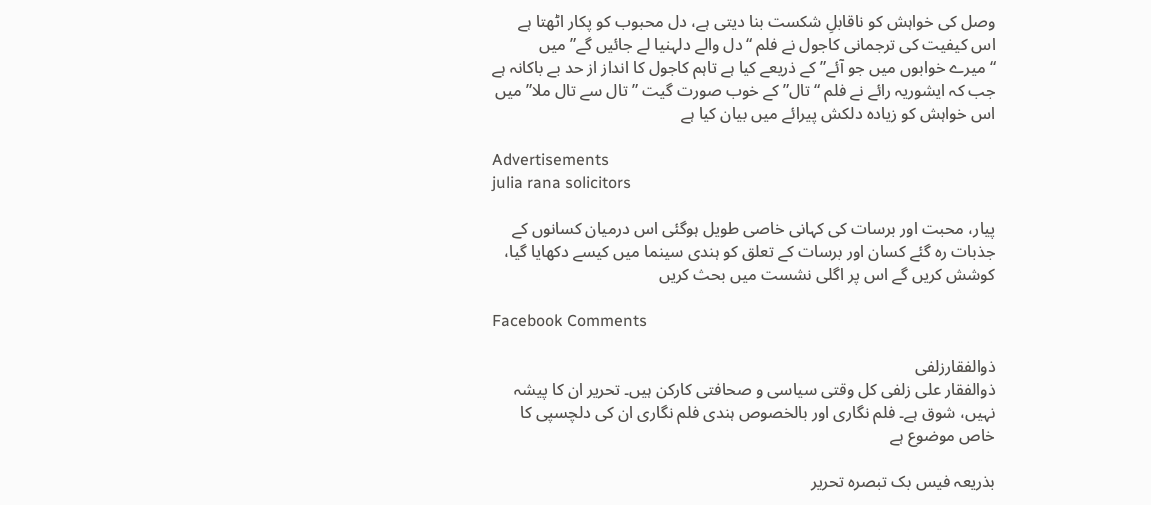وصل کی خواہش کو ناقابلِ شکست بنا دیتی ہے، دل محبوب کو پکار اٹھتا ہے اس کیفیت کی ترجمانی کاجول نے فلم “دل والے دلہنیا لے جائیں گے” میں “میرے خوابوں میں جو آئے” کے ذریعے کیا ہے تاہم کاجول کا انداز از حد بے باکانہ ہے جب کہ ایشوریہ رائے نے فلم “تال” کے خوب صورت گیت ” تال سے تال ملا” میں اس خواہش کو زیادہ دلکش پیرائے میں بیان کیا ہے

Advertisements
julia rana solicitors

پیار، محبت اور برسات کی کہانی خاصی طویل ہوگئی اس درمیان کسانوں کے جذبات رہ گئے کسان اور برسات کے تعلق کو ہندی سینما میں کیسے دکھایا گیا، کوشش کریں گے اس پر اگلی نشست میں بحث کریں

Facebook Comments

ذوالفقارزلفی
ذوالفقار علی زلفی کل وقتی سیاسی و صحافتی کارکن ہیں۔ تحریر ان کا پیشہ نہیں، شوق ہے۔ فلم نگاری اور بالخصوص ہندی فلم نگاری ان کی دلچسپی کا خاص موضوع ہے

بذریعہ فیس بک تبصرہ تحریر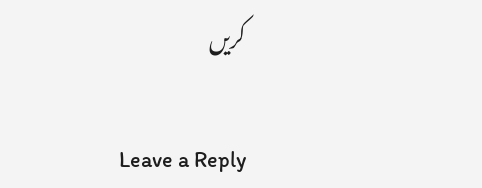کریں

Leave a Reply